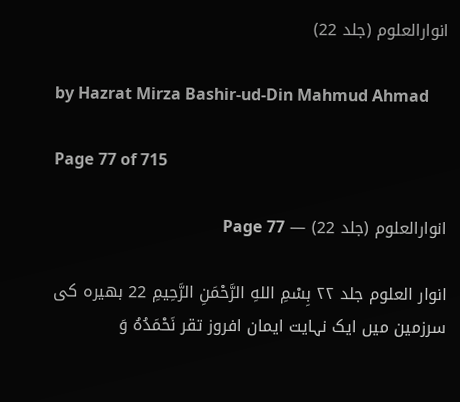انوارالعلوم (جلد 22)

by Hazrat Mirza Bashir-ud-Din Mahmud Ahmad

Page 77 of 715

انوارالعلوم (جلد 22) — Page 77

انوار العلوم جلد ۲۲ بِسْمِ اللهِ الرَّحْمَنِ الرَّحِيمِ 22 بھیرہ کی سرزمین میں ایک نہایت ایمان افروز تقر نَحْمَدُهُ وَ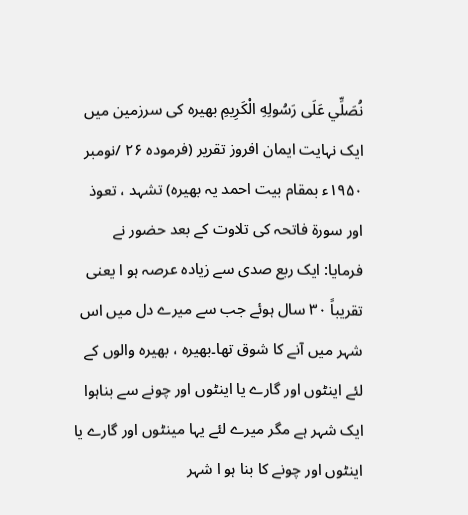نُصَلِّي عَلَى رَسُولِهِ الْكَرِيمِ بھیرہ کی سرزمین میں ایک نہایت ایمان افروز تقریر (فرموده ۲۶ /نومبر ۱۹۵۰ء بمقام بیت احمد یہ بھیرہ) تشہد ، تعوذ اور سورۃ فاتحہ کی تلاوت کے بعد حضور نے فرمایا: ایک ربع صدی سے زیادہ عرصہ ہو ا یعنی تقریباً ۳۰ سال ہوئے جب سے میرے دل میں اس شہر میں آنے کا شوق تھا۔بھیرہ ، بھیرہ والوں کے لئے اینٹوں اور گارے یا اینٹوں اور چونے سے بناہوا ایک شہر ہے مگر میرے لئے یہا مینٹوں اور گارے یا اینٹوں اور چونے کا بنا ہو ا شہر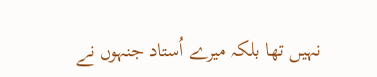نہیں تھا بلکہ میرے اُستاد جنہوں نے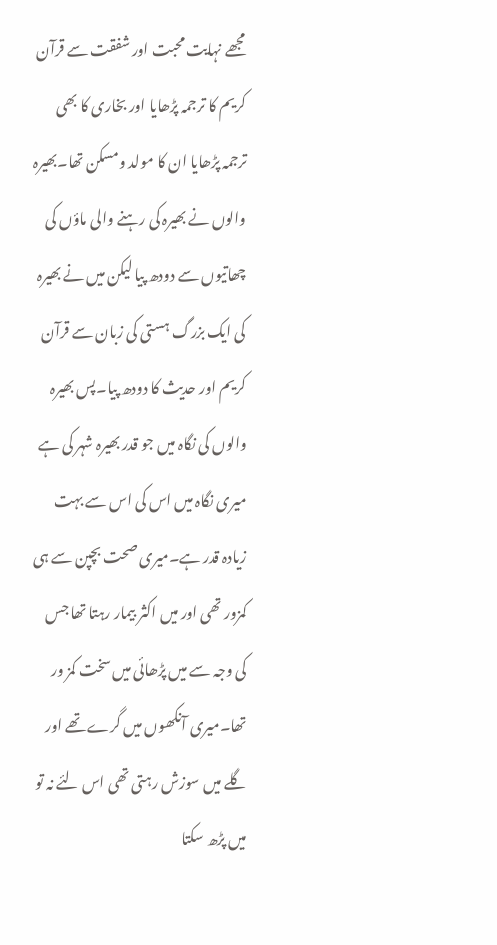مجھے نہایت محبت اور شفقت سے قرآن کریم کا ترجمہ پڑھایا اور بخاری کا بھی ترجمہ پڑھایا ان کا مولد ومسکن تھا۔بھیرہ والوں نے بھیرہ کی رہنے والی ماؤں کی چھاتیوں سے دودھ پیا لیکن میں نے بھیرہ کی ایک بزرگ ہستی کی زبان سے قرآن کریم اور حدیث کا دودھ پیا۔پس بھیرہ والوں کی نگاہ میں جو قدر بھیرہ شہر کی ہے میری نگاہ میں اس کی اس سے بہت زیادہ قدر ہے۔میری صحت بچپن سے ہی کمزور تھی اور میں اکثر بیمار رہتا تھا جس کی وجہ سے میں پڑھائی میں سخت کمز ور تھا۔میری آنکھوں میں گرے تھے اور گلے میں سوزش رہتی تھی اس لئے نہ تو میں پڑھ سکتا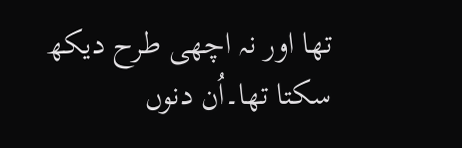تھا اور نہ اچھی طرح دیکھ سکتا تھا۔اُن دنوں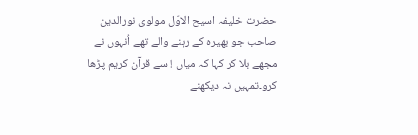حضرت خلیفہ اسیح الاوّل مولوی نورالدین صاحب جو بھیرہ کے رہنے والے تھے اُنہوں نے مجھے بلا کر کہا کہ میاں ! سے قرآن کریم پڑھا کرو۔تمہیں نہ دیکھنے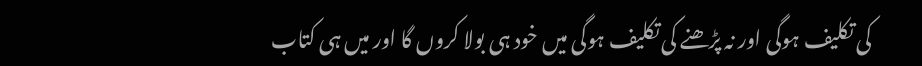کی تکلیف ہوگی اور نہ پڑھنے کی تکلیف ہوگی میں خود ہی بولا کروں گا اور میں ہی کتاب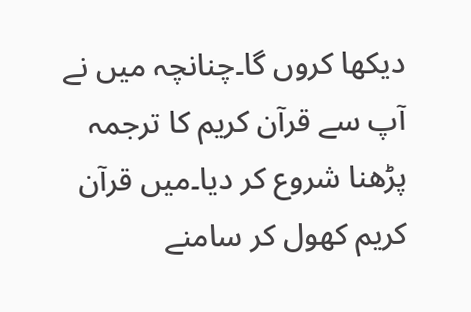دیکھا کروں گا۔چنانچہ میں نے آپ سے قرآن کریم کا ترجمہ پڑھنا شروع کر دیا۔میں قرآن کریم کھول کر سامنے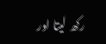رکھ لیتا اور